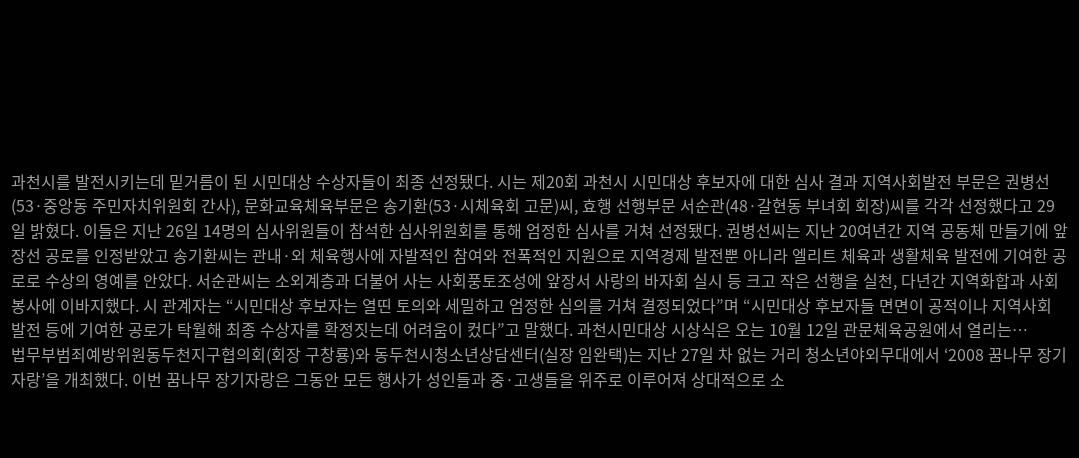과천시를 발전시키는데 밑거름이 된 시민대상 수상자들이 최종 선정됐다. 시는 제20회 과천시 시민대상 후보자에 대한 심사 결과 지역사회발전 부문은 권병선(53·중앙동 주민자치위원회 간사), 문화교육체육부문은 송기환(53·시체육회 고문)씨, 효행 선행부문 서순관(48·갈현동 부녀회 회장)씨를 각각 선정했다고 29일 밝혔다. 이들은 지난 26일 14명의 심사위원들이 참석한 심사위원회를 통해 엄정한 심사를 거쳐 선정됐다. 권병선씨는 지난 20여년간 지역 공동체 만들기에 앞장선 공로를 인정받았고 송기환씨는 관내·외 체육행사에 자발적인 참여와 전폭적인 지원으로 지역경제 발전뿐 아니라 엘리트 체육과 생활체육 발전에 기여한 공로로 수상의 영예를 안았다. 서순관씨는 소외계층과 더불어 사는 사회풍토조성에 앞장서 사랑의 바자회 실시 등 크고 작은 선행을 실천, 다년간 지역화합과 사회봉사에 이바지했다. 시 관계자는 “시민대상 후보자는 열띤 토의와 세밀하고 엄정한 심의를 거쳐 결정되었다”며 “시민대상 후보자들 면면이 공적이나 지역사회 발전 등에 기여한 공로가 탁월해 최종 수상자를 확정짓는데 어려움이 컸다”고 말했다. 과천시민대상 시상식은 오는 10월 12일 관문체육공원에서 열리는…
법무부범죄예방위원동두천지구협의회(회장 구창룡)와 동두천시청소년상담센터(실장 임완택)는 지난 27일 차 없는 거리 청소년야외무대에서 ‘2008 꿈나무 장기자랑’을 개최했다. 이번 꿈나무 장기자랑은 그동안 모든 행사가 성인들과 중·고생들을 위주로 이루어져 상대적으로 소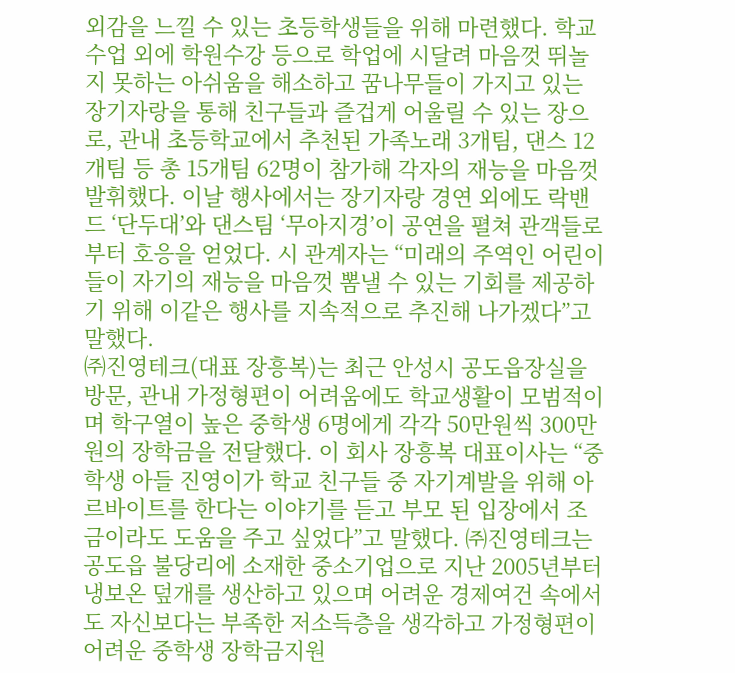외감을 느낄 수 있는 초등학생들을 위해 마련했다. 학교 수업 외에 학원수강 등으로 학업에 시달려 마음껏 뛰놀지 못하는 아쉬움을 해소하고 꿈나무들이 가지고 있는 장기자랑을 통해 친구들과 즐겁게 어울릴 수 있는 장으로, 관내 초등학교에서 추천된 가족노래 3개팀, 댄스 12개팀 등 총 15개팀 62명이 참가해 각자의 재능을 마음껏 발휘했다. 이날 행사에서는 장기자랑 경연 외에도 락밴드 ‘단두대’와 댄스팀 ‘무아지경’이 공연을 펼쳐 관객들로부터 호응을 얻었다. 시 관계자는 “미래의 주역인 어린이들이 자기의 재능을 마음껏 뽐낼 수 있는 기회를 제공하기 위해 이같은 행사를 지속적으로 추진해 나가겠다”고 말했다.
㈜진영테크(대표 장흥복)는 최근 안성시 공도읍장실을 방문, 관내 가정형편이 어려움에도 학교생활이 모범적이며 학구열이 높은 중학생 6명에게 각각 50만원씩 300만원의 장학금을 전달했다. 이 회사 장흥복 대표이사는 “중학생 아들 진영이가 학교 친구들 중 자기계발을 위해 아르바이트를 한다는 이야기를 듣고 부모 된 입장에서 조금이라도 도움을 주고 싶었다”고 말했다. ㈜진영테크는 공도읍 불당리에 소재한 중소기업으로 지난 2005년부터 냉보온 덮개를 생산하고 있으며 어려운 경제여건 속에서도 자신보다는 부족한 저소득층을 생각하고 가정형편이 어려운 중학생 장학금지원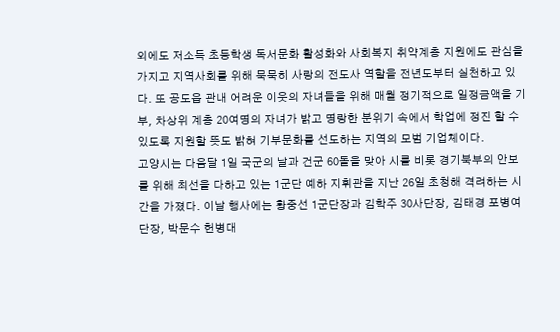외에도 저소득 초등학생 독서문화 활성화와 사회복지 취약계층 지원에도 관심을 가지고 지역사회를 위해 묵묵히 사랑의 전도사 역할을 전년도부터 실천하고 있다. 또 공도읍 관내 어려운 이웃의 자녀들을 위해 매월 정기적으로 일정금액을 기부, 차상위 계층 20여명의 자녀가 밝고 명랑한 분위기 속에서 학업에 정진 할 수 있도록 지원할 뜻도 밝혀 기부문화를 선도하는 지역의 모범 기업체이다.
고양시는 다음달 1일 국군의 날과 건군 60돌을 맞아 시를 비롯 경기북부의 안보를 위해 최선을 다하고 있는 1군단 예하 지휘관을 지난 26일 초청해 격려하는 시간을 가졌다. 이날 행사에는 황중선 1군단장과 김학주 30사단장, 김태경 포병여단장, 박문수 헌병대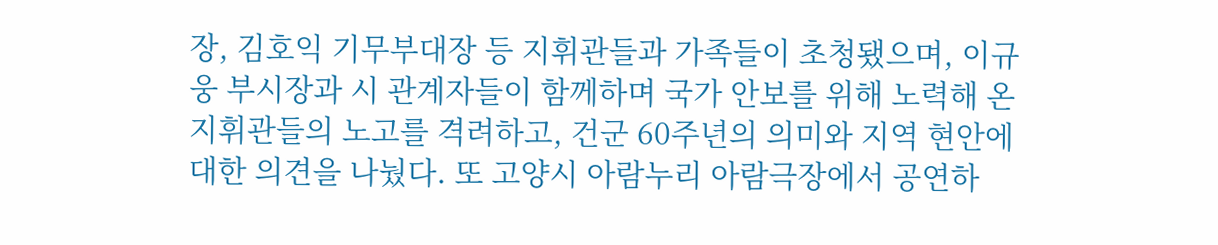장, 김호익 기무부대장 등 지휘관들과 가족들이 초청됐으며, 이규웅 부시장과 시 관계자들이 함께하며 국가 안보를 위해 노력해 온 지휘관들의 노고를 격려하고, 건군 60주년의 의미와 지역 현안에 대한 의견을 나눴다. 또 고양시 아람누리 아람극장에서 공연하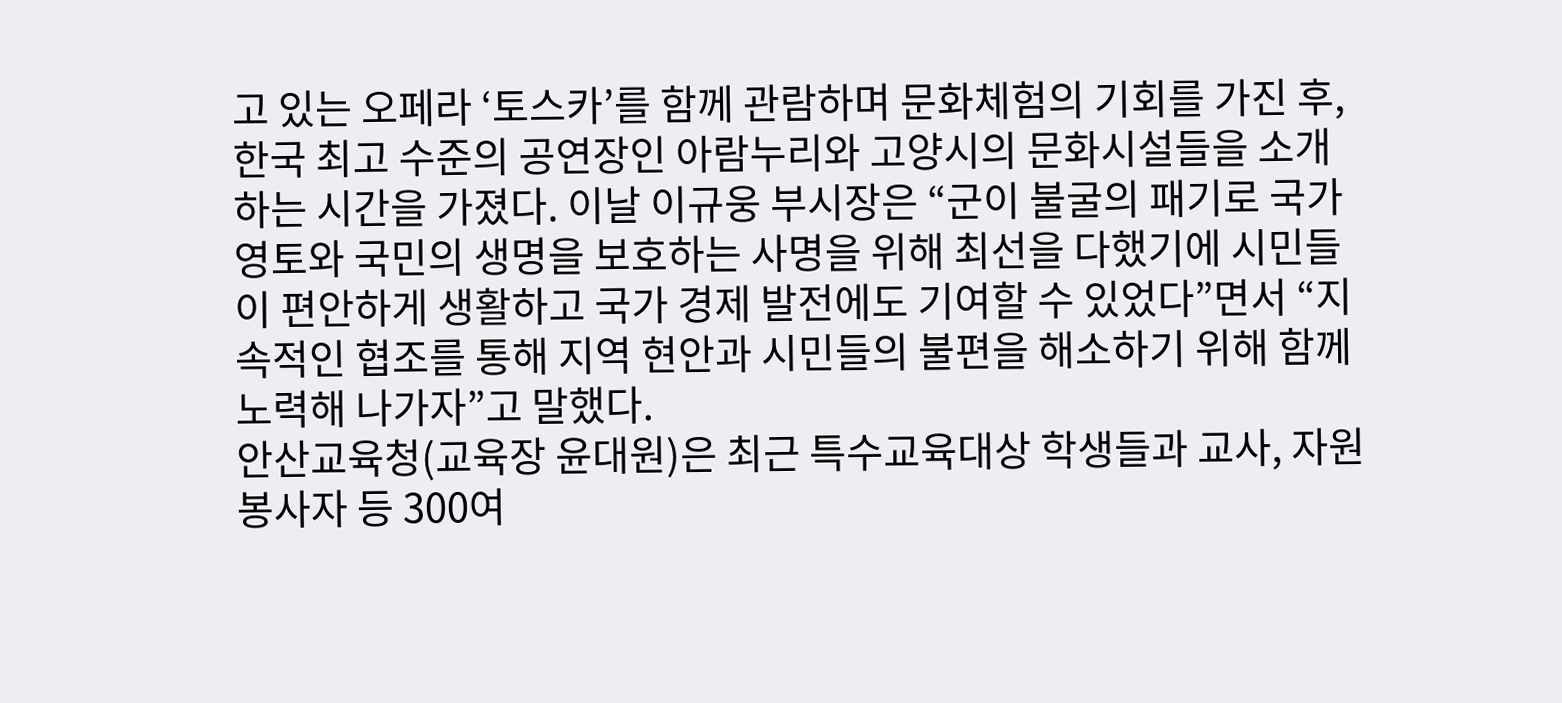고 있는 오페라 ‘토스카’를 함께 관람하며 문화체험의 기회를 가진 후, 한국 최고 수준의 공연장인 아람누리와 고양시의 문화시설들을 소개하는 시간을 가졌다. 이날 이규웅 부시장은 “군이 불굴의 패기로 국가 영토와 국민의 생명을 보호하는 사명을 위해 최선을 다했기에 시민들이 편안하게 생활하고 국가 경제 발전에도 기여할 수 있었다”면서 “지속적인 협조를 통해 지역 현안과 시민들의 불편을 해소하기 위해 함께 노력해 나가자”고 말했다.
안산교육청(교육장 윤대원)은 최근 특수교육대상 학생들과 교사, 자원봉사자 등 300여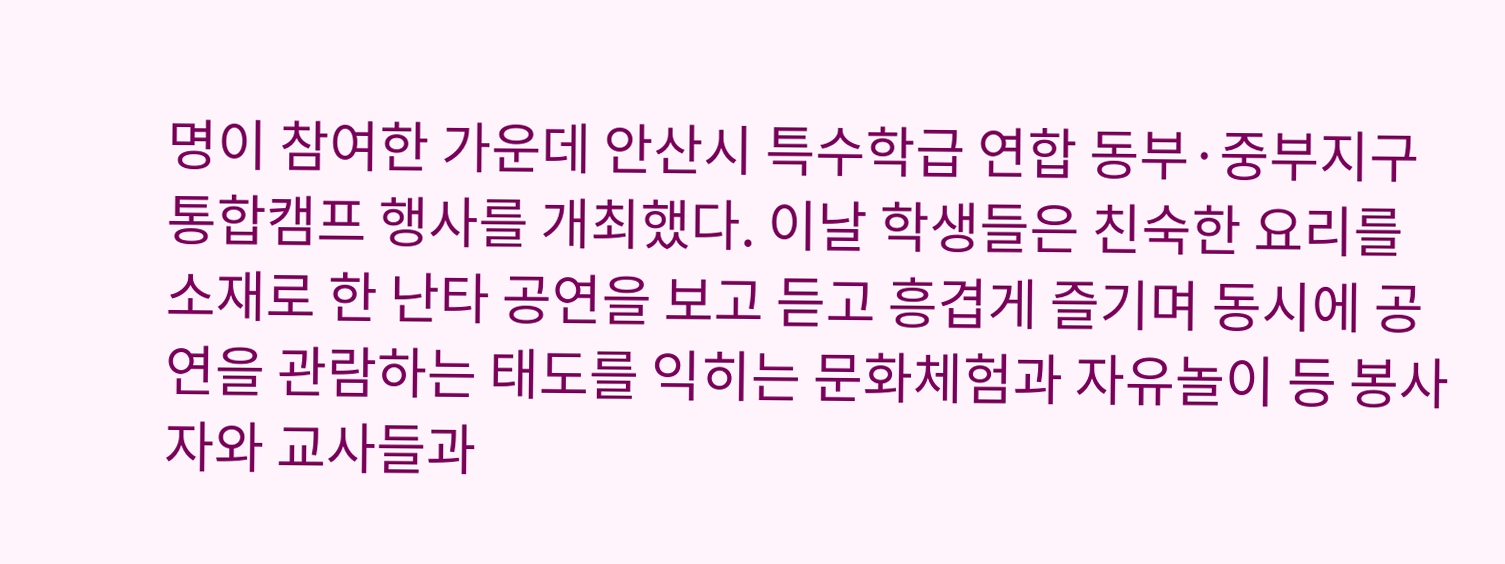명이 참여한 가운데 안산시 특수학급 연합 동부·중부지구 통합캠프 행사를 개최했다. 이날 학생들은 친숙한 요리를 소재로 한 난타 공연을 보고 듣고 흥겹게 즐기며 동시에 공연을 관람하는 태도를 익히는 문화체험과 자유놀이 등 봉사자와 교사들과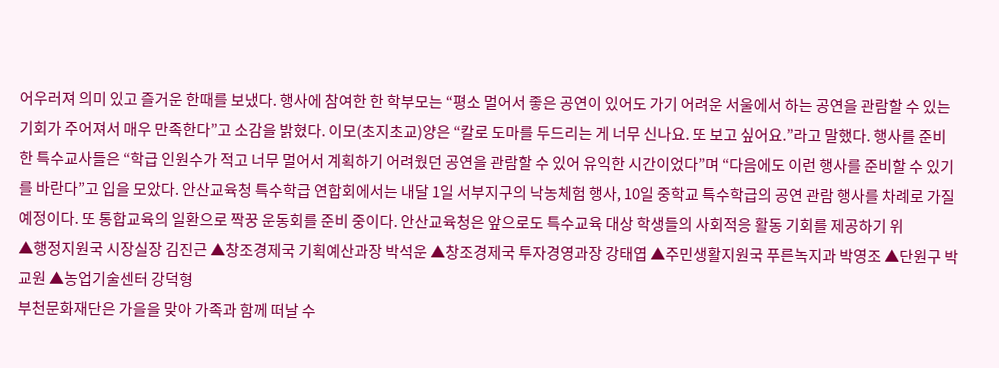어우러져 의미 있고 즐거운 한때를 보냈다. 행사에 참여한 한 학부모는 “평소 멀어서 좋은 공연이 있어도 가기 어려운 서울에서 하는 공연을 관람할 수 있는 기회가 주어져서 매우 만족한다”고 소감을 밝혔다. 이모(초지초교)양은 “칼로 도마를 두드리는 게 너무 신나요. 또 보고 싶어요.”라고 말했다. 행사를 준비한 특수교사들은 “학급 인원수가 적고 너무 멀어서 계획하기 어려웠던 공연을 관람할 수 있어 유익한 시간이었다”며 “다음에도 이런 행사를 준비할 수 있기를 바란다”고 입을 모았다. 안산교육청 특수학급 연합회에서는 내달 1일 서부지구의 낙농체험 행사, 10일 중학교 특수학급의 공연 관람 행사를 차례로 가질 예정이다. 또 통합교육의 일환으로 짝꿍 운동회를 준비 중이다. 안산교육청은 앞으로도 특수교육 대상 학생들의 사회적응 활동 기회를 제공하기 위
▲행정지원국 시장실장 김진근 ▲창조경제국 기획예산과장 박석운 ▲창조경제국 투자경영과장 강태엽 ▲주민생활지원국 푸른녹지과 박영조 ▲단원구 박교원 ▲농업기술센터 강덕형
부천문화재단은 가을을 맞아 가족과 함께 떠날 수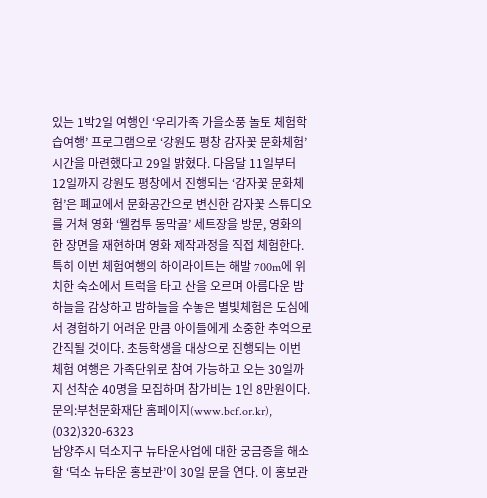있는 1박2일 여행인 ‘우리가족 가을소풍 놀토 체험학습여행’ 프로그램으로 ‘강원도 평창 감자꽃 문화체험’ 시간을 마련했다고 29일 밝혔다. 다음달 11일부터 12일까지 강원도 평창에서 진행되는 ‘감자꽃 문화체험’은 폐교에서 문화공간으로 변신한 감자꽃 스튜디오를 거쳐 영화 ‘웰컴투 동막골’ 세트장을 방문, 영화의 한 장면을 재현하며 영화 제작과정을 직접 체험한다. 특히 이번 체험여행의 하이라이트는 해발 700m에 위치한 숙소에서 트럭을 타고 산을 오르며 아름다운 밤하늘을 감상하고 밤하늘을 수놓은 별빛체험은 도심에서 경험하기 어려운 만큼 아이들에게 소중한 추억으로 간직될 것이다. 초등학생을 대상으로 진행되는 이번 체험 여행은 가족단위로 참여 가능하고 오는 30일까지 선착순 40명을 모집하며 참가비는 1인 8만원이다. 문의:부천문화재단 홈페이지(www.bcf.or.kr), (032)320-6323
남양주시 덕소지구 뉴타운사업에 대한 궁금증을 해소할 ‘덕소 뉴타운 홍보관’이 30일 문을 연다. 이 홍보관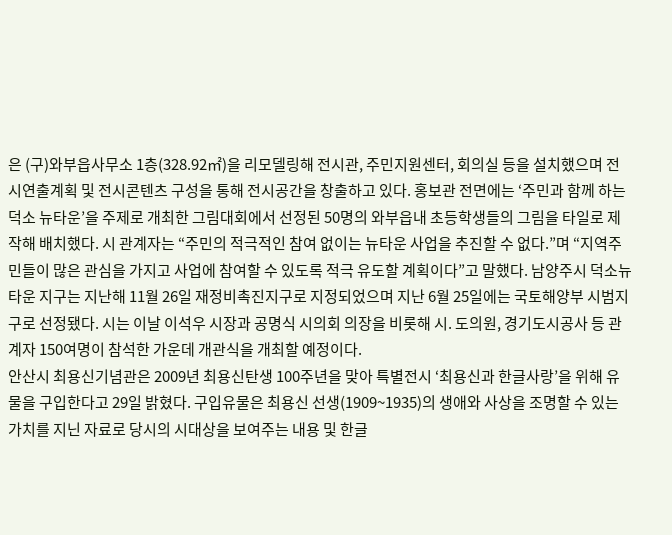은 (구)와부읍사무소 1층(328.92㎡)을 리모델링해 전시관, 주민지원센터, 회의실 등을 설치했으며 전시연출계획 및 전시콘텐츠 구성을 통해 전시공간을 창출하고 있다. 홍보관 전면에는 ‘주민과 함께 하는 덕소 뉴타운’을 주제로 개최한 그림대회에서 선정된 50명의 와부읍내 초등학생들의 그림을 타일로 제작해 배치했다. 시 관계자는 “주민의 적극적인 참여 없이는 뉴타운 사업을 추진할 수 없다.”며 “지역주민들이 많은 관심을 가지고 사업에 참여할 수 있도록 적극 유도할 계획이다”고 말했다. 남양주시 덕소뉴타운 지구는 지난해 11월 26일 재정비촉진지구로 지정되었으며 지난 6월 25일에는 국토해양부 시범지구로 선정됐다. 시는 이날 이석우 시장과 공명식 시의회 의장을 비롯해 시. 도의원, 경기도시공사 등 관계자 150여명이 참석한 가운데 개관식을 개최할 예정이다.
안산시 최용신기념관은 2009년 최용신탄생 100주년을 맞아 특별전시 ‘최용신과 한글사랑’을 위해 유물을 구입한다고 29일 밝혔다. 구입유물은 최용신 선생(1909~1935)의 생애와 사상을 조명할 수 있는 가치를 지닌 자료로 당시의 시대상을 보여주는 내용 및 한글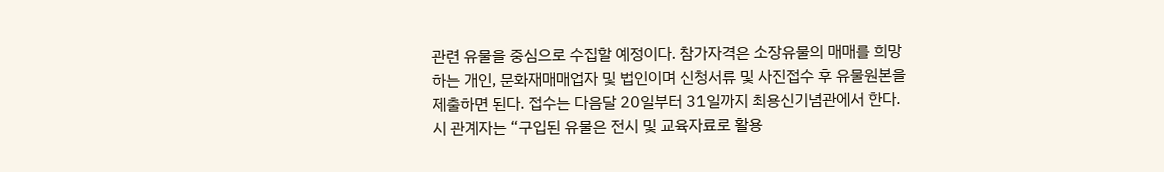관련 유물을 중심으로 수집할 예정이다. 참가자격은 소장유물의 매매를 희망하는 개인, 문화재매매업자 및 법인이며 신청서류 및 사진접수 후 유물원본을 제출하면 된다. 접수는 다음달 20일부터 31일까지 최용신기념관에서 한다. 시 관계자는 “구입된 유물은 전시 및 교육자료로 활용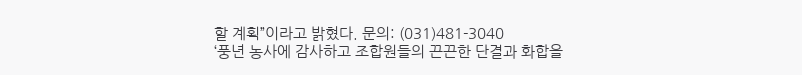할 계획”이라고 밝혔다. 문의: (031)481-3040
‘풍년 농사에 감사하고 조합원들의 끈끈한 단결과 화합을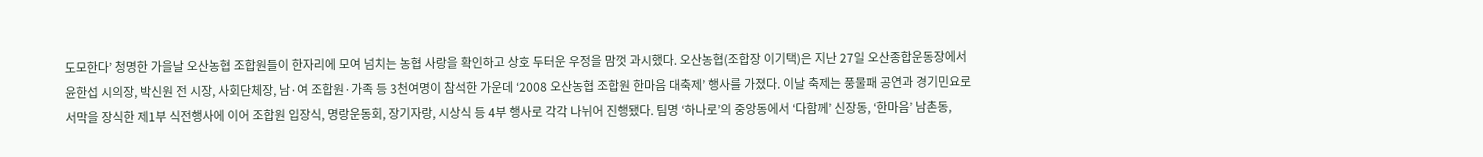도모한다’ 청명한 가을날 오산농협 조합원들이 한자리에 모여 넘치는 농협 사랑을 확인하고 상호 두터운 우정을 맘껏 과시했다. 오산농협(조합장 이기택)은 지난 27일 오산종합운동장에서 윤한섭 시의장, 박신원 전 시장, 사회단체장, 남·여 조합원·가족 등 3천여명이 참석한 가운데 ‘2008 오산농협 조합원 한마음 대축제’ 행사를 가졌다. 이날 축제는 풍물패 공연과 경기민요로 서막을 장식한 제1부 식전행사에 이어 조합원 입장식, 명랑운동회, 장기자랑, 시상식 등 4부 행사로 각각 나뉘어 진행됐다. 팀명 ‘하나로’의 중앙동에서 ‘다함께’ 신장동, ‘한마음’ 남촌동,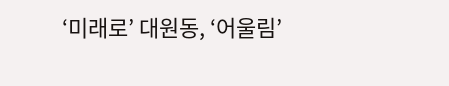‘미래로’ 대원동, ‘어울림’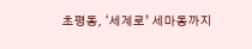초평동, ‘세계로’ 세마동까지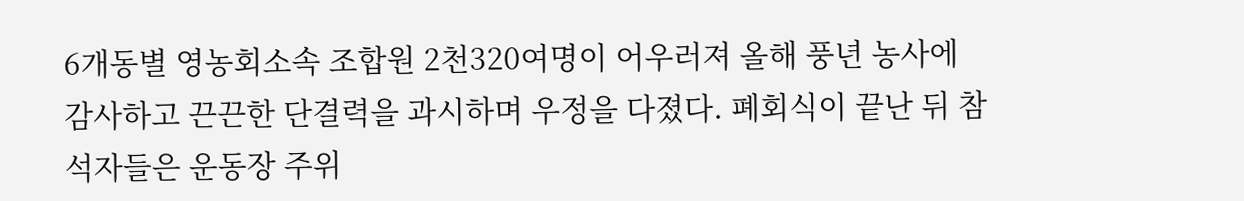6개동별 영농회소속 조합원 2천320여명이 어우러져 올해 풍년 농사에 감사하고 끈끈한 단결력을 과시하며 우정을 다졌다. 폐회식이 끝난 뒤 참석자들은 운동장 주위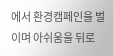에서 환경캠페인을 벌이며 아쉬움을 뒤로